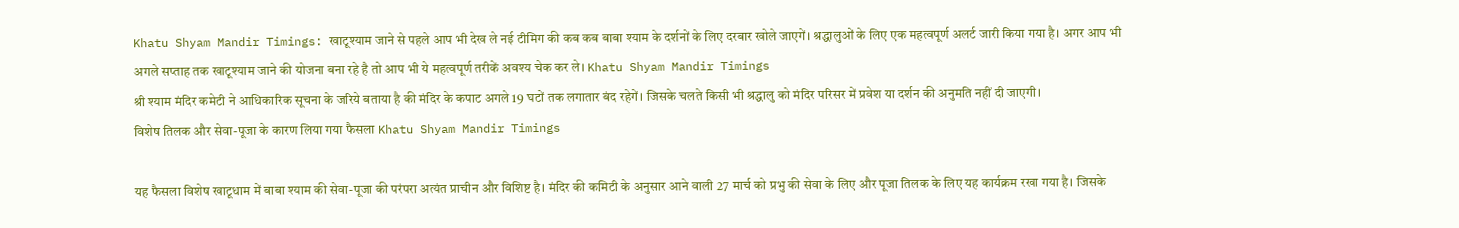Khatu Shyam Mandir Timings: खाटूश्याम जाने से पहले आप भी देख ले नई टीमिग की कब कब बाबा श्याम के दर्शनों के लिए दरबार खोले जाएगें। श्रद्धालुओं के लिए एक महत्वपूर्ण अलर्ट जारी किया गया है। अगर आप भी अगले सप्ताह तक खाटूश्याम जाने की योजना बना रहे है तो आप भी ये महत्वपूर्ण तरीकें अवश्य चेक कर ले। Khatu Shyam Mandir Timings
श्री श्याम मंदिर कमेटी ने आधिकारिक सूचना के जरिये बताया है की मंदिर के कपाट अगले 19 घटों तक लगातार बंद रहेगें। जिसके चलते किसी भी श्रद्धालु को मंदिर परिसर में प्रवेश या दर्शन की अनुमति नहीं दी जाएगी।
विशेष तिलक और सेवा-पूजा के कारण लिया गया फैसला Khatu Shyam Mandir Timings

यह फैसला विशेष खाटूधाम में बाबा श्याम की सेवा-पूजा की परंपरा अत्यंत प्राचीन और विशिष्ट है। मंदिर की कमिटी के अनुसार आने वाली 27 मार्च को प्रभु की सेवा के लिए और पूजा तिलक के लिए यह कार्यक्रम रखा गया है। जिसके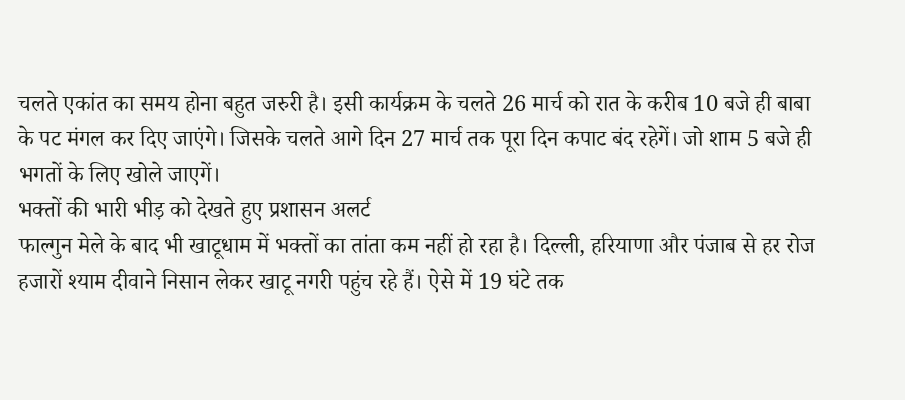चलते एकांत का समय होना बहुत जरुरी है। इसी कार्यक्रम के चलते 26 मार्च को रात के करीब 10 बजे ही बाबा के पट मंगल कर दिए जाएंगे। जिसके चलते आगे दिन 27 मार्च तक पूरा दिन कपाट बंद रहेगें। जो शाम 5 बजे ही भगतों के लिए खोले जाएगें।
भक्तों की भारी भीड़ को देखते हुए प्रशासन अलर्ट
फाल्गुन मेले के बाद भी खाटूधाम में भक्तों का तांता कम नहीं हो रहा है। दिल्ली, हरियाणा और पंजाब से हर रोज हजारों श्याम दीवाने निसान लेकर खाटू नगरी पहुंच रहे हैं। ऐसे में 19 घंटे तक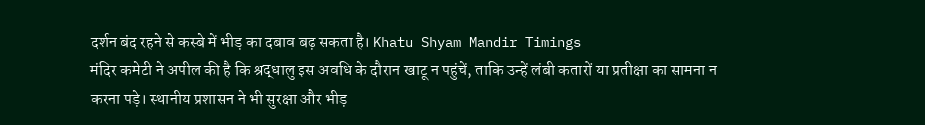दर्शन बंद रहने से कस्बे में भीड़ का दबाव बढ़ सकता है। Khatu Shyam Mandir Timings
मंदिर कमेटी ने अपील की है कि श्रद्धालु इस अवधि के दौरान खाटू न पहुंचें, ताकि उन्हें लंबी कतारों या प्रतीक्षा का सामना न करना पड़े। स्थानीय प्रशासन ने भी सुरक्षा और भीड़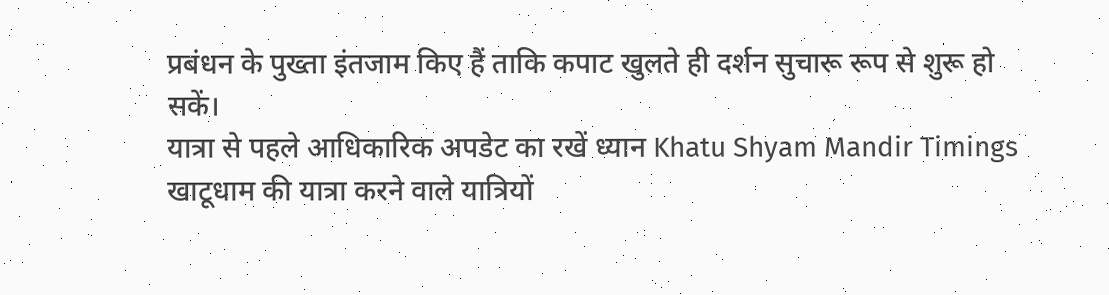प्रबंधन के पुख्ता इंतजाम किए हैं ताकि कपाट खुलते ही दर्शन सुचारू रूप से शुरू हो सकें।
यात्रा से पहले आधिकारिक अपडेट का रखें ध्यान Khatu Shyam Mandir Timings
खाटूधाम की यात्रा करने वाले यात्रियों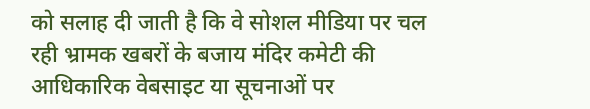को सलाह दी जाती है कि वे सोशल मीडिया पर चल रही भ्रामक खबरों के बजाय मंदिर कमेटी की आधिकारिक वेबसाइट या सूचनाओं पर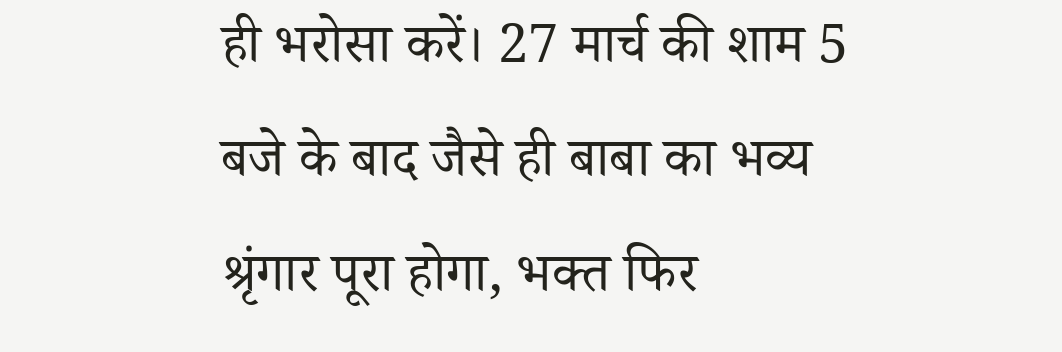ही भरोसा करें। 27 मार्च की शाम 5 बजे के बाद जैसे ही बाबा का भव्य श्रृंगार पूरा होगा, भक्त फिर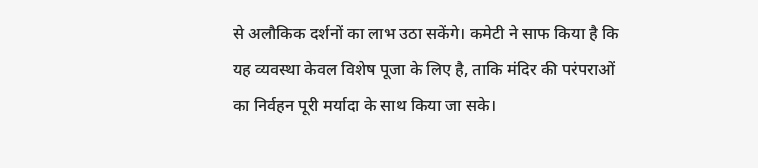से अलौकिक दर्शनों का लाभ उठा सकेंगे। कमेटी ने साफ किया है कि यह व्यवस्था केवल विशेष पूजा के लिए है, ताकि मंदिर की परंपराओं का निर्वहन पूरी मर्यादा के साथ किया जा सके।